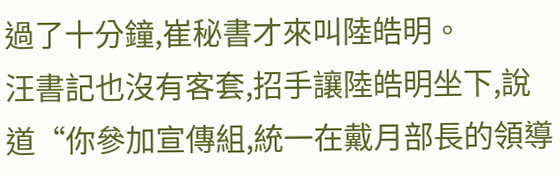過了十分鐘,崔秘書才來叫陸皓明。
汪書記也沒有客套,招手讓陸皓明坐下,說道“你參加宣傳組,統一在戴月部長的領導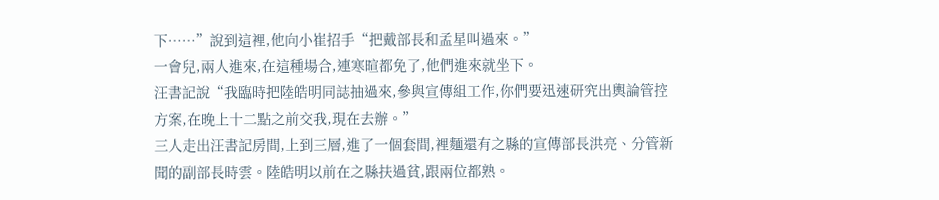下……”說到這裡,他向小崔招手“把戴部長和孟星叫過來。”
一會兒,兩人進來,在這種場合,連寒暄都免了,他們進來就坐下。
汪書記說“我臨時把陸皓明同誌抽過來,參與宣傳組工作,你們要迅速研究出輿論管控方案,在晚上十二點之前交我,現在去辦。”
三人走出汪書記房間,上到三層,進了一個套間,裡麵還有之縣的宣傳部長洪亮、分管新聞的副部長時雲。陸皓明以前在之縣扶過貧,跟兩位都熟。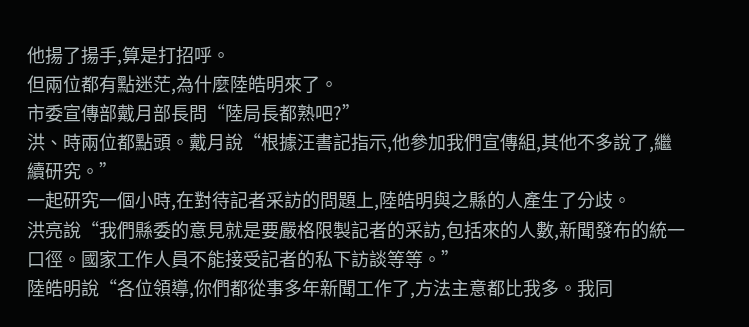他揚了揚手,算是打招呼。
但兩位都有點迷茫,為什麼陸皓明來了。
市委宣傳部戴月部長問“陸局長都熟吧?”
洪、時兩位都點頭。戴月說“根據汪書記指示,他參加我們宣傳組,其他不多說了,繼續研究。”
一起研究一個小時,在對待記者采訪的問題上,陸皓明與之縣的人產生了分歧。
洪亮說“我們縣委的意見就是要嚴格限製記者的采訪,包括來的人數,新聞發布的統一口徑。國家工作人員不能接受記者的私下訪談等等。”
陸皓明說“各位領導,你們都從事多年新聞工作了,方法主意都比我多。我同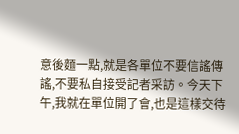意後麵一點,就是各單位不要信謠傳謠,不要私自接受記者采訪。今天下午,我就在單位開了會,也是這樣交待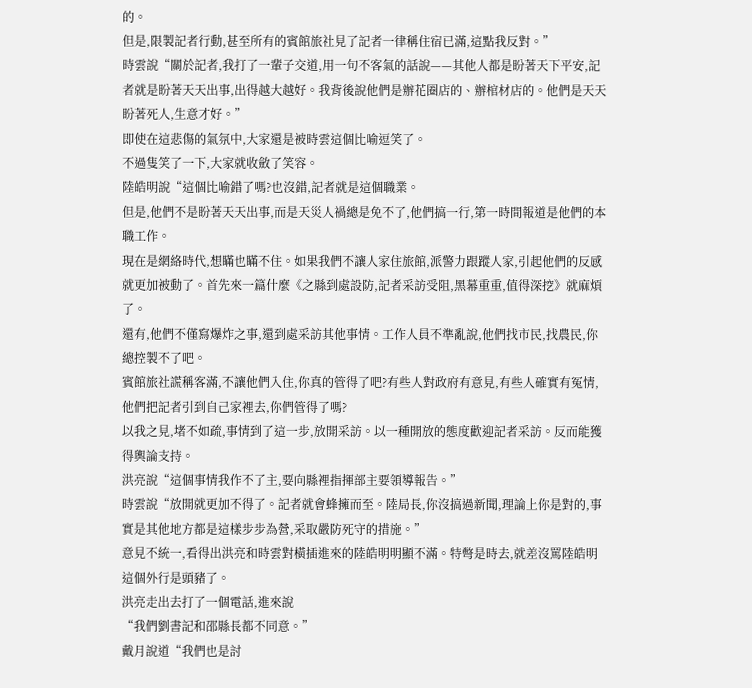的。
但是,限製記者行動,甚至所有的賓館旅社見了記者一律稱住宿已滿,這點我反對。”
時雲說“關於記者,我打了一輩子交道,用一句不客氣的話說——其他人都是盼著天下平安,記者就是盼著天天出事,出得越大越好。我背後說他們是辦花圈店的、辦棺材店的。他們是天天盼著死人,生意才好。”
即使在這悲傷的氣氛中,大家還是被時雲這個比喻逗笑了。
不過隻笑了一下,大家就收斂了笑容。
陸皓明說“這個比喻錯了嗎?也沒錯,記者就是這個職業。
但是,他們不是盼著天天出事,而是天災人禍總是免不了,他們搞一行,第一時間報道是他們的本職工作。
現在是網絡時代,想瞞也瞞不住。如果我們不讓人家住旅館,派警力跟蹤人家,引起他們的反感就更加被動了。首先來一篇什麼《之縣到處設防,記者采訪受阻,黑幕重重,值得深挖》就麻煩了。
還有,他們不僅寫爆炸之事,還到處采訪其他事情。工作人員不準亂說,他們找市民,找農民,你總控製不了吧。
賓館旅社謊稱客滿,不讓他們入住,你真的管得了吧?有些人對政府有意見,有些人確實有冤情,他們把記者引到自己家裡去,你們管得了嗎?
以我之見,堵不如疏,事情到了這一步,放開采訪。以一種開放的態度歡迎記者采訪。反而能獲得輿論支持。
洪亮說“這個事情我作不了主,要向縣裡指揮部主要領導報告。”
時雲說“放開就更加不得了。記者就會蜂擁而至。陸局長,你沒搞過新聞,理論上你是對的,事實是其他地方都是這樣步步為營,采取嚴防死守的措施。”
意見不統一,看得出洪亮和時雲對橫插進來的陸皓明明顯不滿。特彆是時去,就差沒罵陸皓明這個外行是頭豬了。
洪亮走出去打了一個電話,進來說
“我們劉書記和邵縣長都不同意。”
戴月說道“我們也是討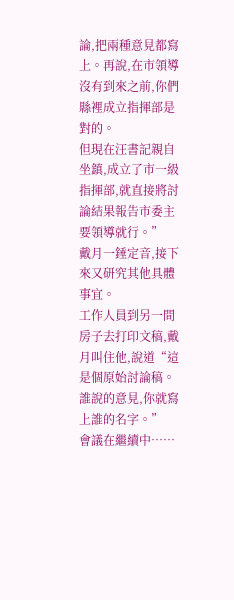論,把兩種意見都寫上。再說,在市領導沒有到來之前,你們縣裡成立指揮部是對的。
但現在汪書記親自坐鎮,成立了市一級指揮部,就直接將討論結果報告市委主要領導就行。”
戴月一錘定音,接下來又研究其他具體事宜。
工作人員到另一間房子去打印文稿,戴月叫住他,說道“這是個原始討論稿。誰說的意見,你就寫上誰的名字。”
會議在繼續中……